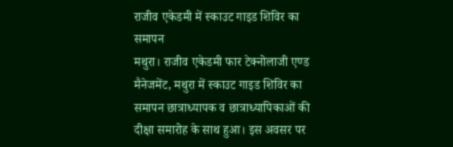राजीव एकेडमी में स्काउट गाइड शिविर का समापन
मथुरा। राजीव एकेडमी फार टेक्नोलाजी एण्ड मैनेजमेंट, मथुरा में स्काउट गाइड शिविर का समापन छात्राध्यापक व छात्राध्यापिकाओं की दीक्षा समारोह के साथ हुआ। इस अवसर पर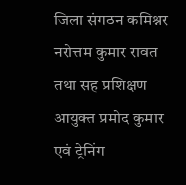जिला संगठन कमिश्नर नरोत्तम कुमार रावत तथा सह प्रशिक्षण आयुक्त प्रमोद कुमार एवं ट्रेनिंग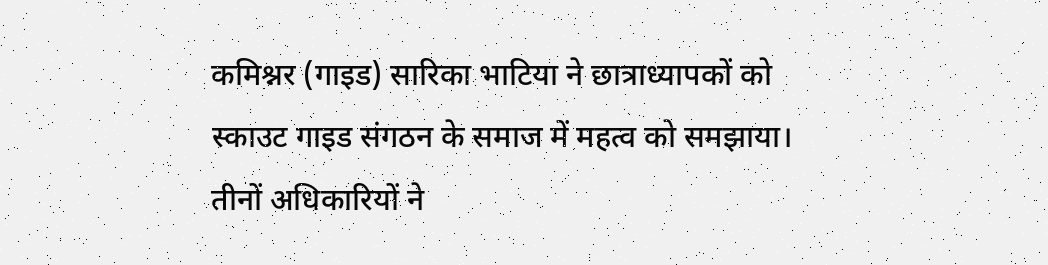कमिश्नर (गाइड) सारिका भाटिया ने छात्राध्यापकों को स्काउट गाइड संगठन के समाज में महत्व को समझाया। तीनों अधिकारियों ने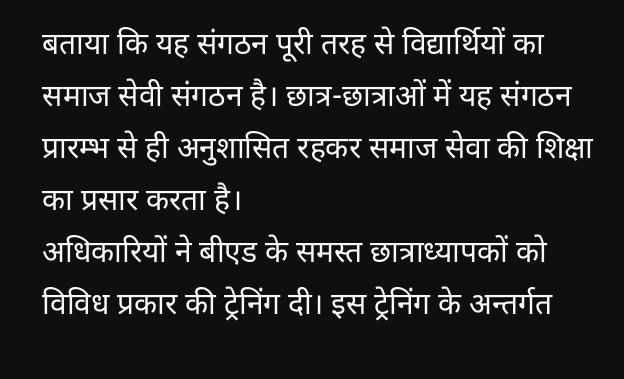बताया कि यह संगठन पूरी तरह से विद्यार्थियों का समाज सेवी संगठन है। छात्र-छात्राओं में यह संगठन प्रारम्भ से ही अनुशासित रहकर समाज सेवा की शिक्षा का प्रसार करता है।
अधिकारियों ने बीएड के समस्त छात्राध्यापकों को विविध प्रकार की ट्रेनिंग दी। इस ट्रेनिंग के अन्तर्गत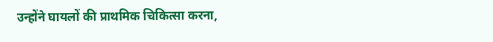उन्होंने घायलों की प्राथमिक चिकित्सा करना,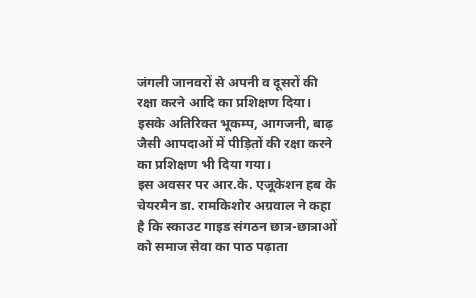जंगली जानवरों से अपनी व दूसरों की रक्षा करने आदि का प्रशिक्षण दिया। इसके अतिरिक्त भूकम्प, आगजनी, बाढ़ जैसी आपदाओं में पीड़ितों की रक्षा करने का प्रशिक्षण भी दिया गया।
इस अवसर पर आर.के. एजूकेशन हब के चेयरमैन डा. रामकिशोर अग्रवाल ने कहा है कि स्काउट गाइड संगठन छात्र-छात्राओं को समाज सेवा का पाठ पढ़ाता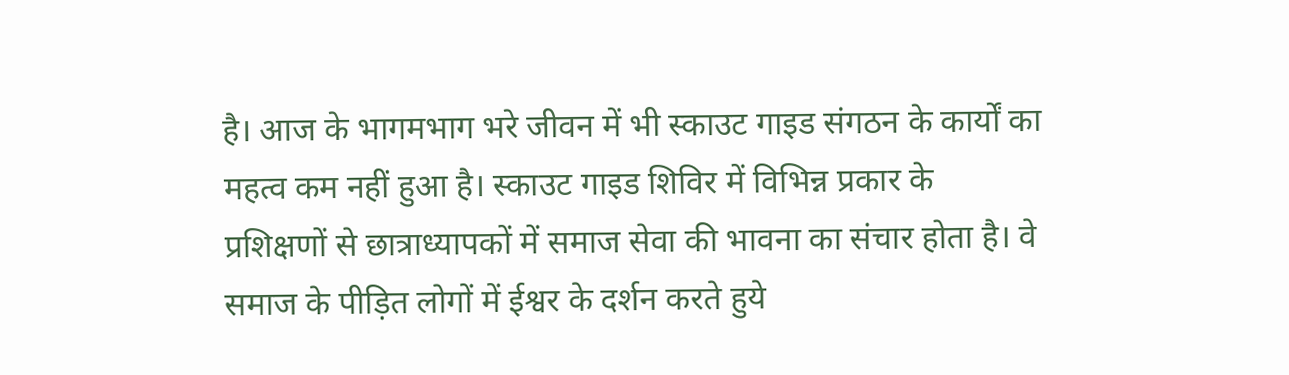है। आज के भागमभाग भरे जीवन में भी स्काउट गाइड संगठन के कार्यों का महत्व कम नहीं हुआ है। स्काउट गाइड शिविर में विभिन्न प्रकार के प्रशिक्षणों से छात्राध्यापकों में समाज सेवा की भावना का संचार होता है। वे समाज के पीड़ित लोगों में ईश्वर के दर्शन करते हुये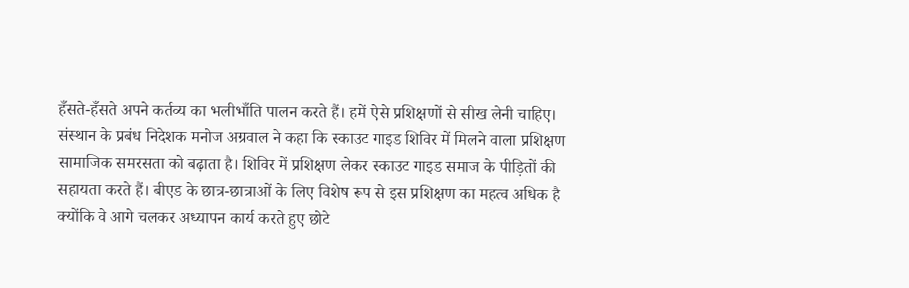हँसते-हँसते अपने कर्तव्य का भलीभाँति पालन करते हैं। हमें ऐसे प्रशिक्षणों से सीख लेनी चाहिए।
संस्थान के प्रबंध निदेशक मनोज अग्रवाल ने कहा कि स्काउट गाइड शिविर में मिलने वाला प्रशिक्षण सामाजिक समरसता को बढ़ाता है। शिविर में प्रशिक्षण लेकर स्काउट गाइड समाज के पीड़ितों की सहायता करते हैं। बीएड के छात्र-छात्राओं के लिए विशेष रूप से इस प्रशिक्षण का महत्व अधिक है क्योंकि वे आगे चलकर अध्यापन कार्य करते हुए छोटे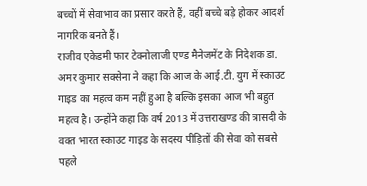बच्चों में सेवाभाव का प्रसार करते हैं, वहीं बच्चे बड़े होकर आदर्श नागरिक बनते हैं।
राजीव एकेडमी फार टेक्नोलाजी एण्ड मैनेजमेंट के निदेशक डा. अमर कुमार सक्सेना ने कहा कि आज के आई.टी. युग में स्काउट गाइड का महत्व कम नहीं हुआ है बल्कि इसका आज भी बहुत महत्व है। उन्होंने कहा कि वर्ष 2013 में उत्तराखण्ड की त्रासदी के वक्त भारत स्काउट गाइड के सदस्य पीड़ितों की सेवा को सबसे पहले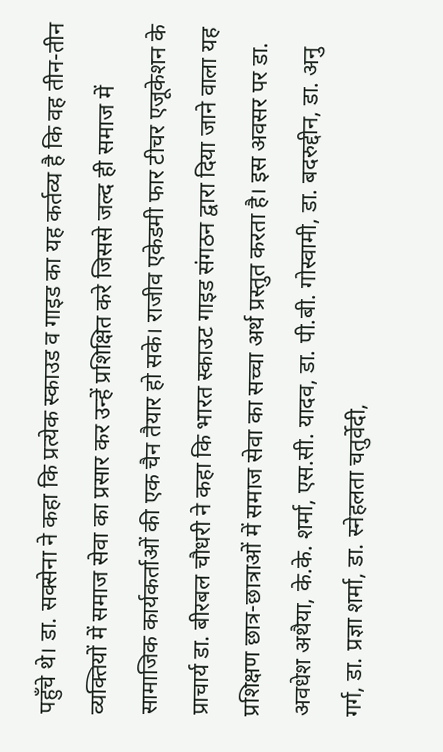पहुँचे थे। डा. सक्सेना ने कहा कि प्रत्येक स्काउड व गाइड का यह कर्तव्य है कि वह तीन-तीन व्यक्तियों में समाज सेवा का प्रसार कर उन्हें प्रशिक्षित करे जिससे जल्द ही समाज में सामाजिक कार्यकर्ताओं की एक चैन तैयार हो सके। राजीव एकेडमी फार टीचर एजूकेशन के प्राचार्य डा. बीरबल चौधरी ने कहा कि भारत स्काउट गाइड संगठन द्वारा दिया जाने वाला यह प्रशिक्षण छात्र-छात्राओं में समाज सेवा का सच्चा अर्थ प्रस्तुत करता है। इस अवसर पर डा. अवधेश अथैया, के.के. शर्मा, एस.सी. यादव, डा. पी.बी. गोस्वामी, डा. बदरुद्दीन, डा. अनु गर्ग, डा. प्रज्ञा शर्मा, डा. स्नेहलता चतुर्वेदी,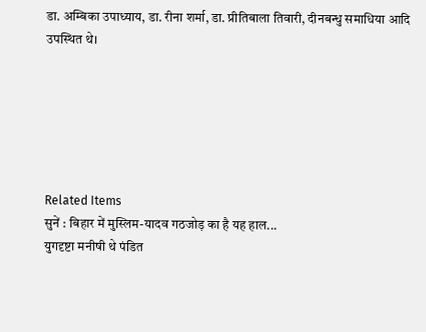डा. अम्बिका उपाध्याय, डा. रीना शर्मा, डा. प्रीतिबाला तिवारी, दीनबन्धु समाधिया आदि उपस्थित थे।






Related Items
सुनें : बिहार में मुस्लिम-यादव गठजोड़ का है यह हाल...
युगदृष्टा मनीषी थे पंडित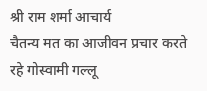श्री राम शर्मा आचार्य
चैतन्य मत का आजीवन प्रचार करते रहे गोस्वामी गल्लू